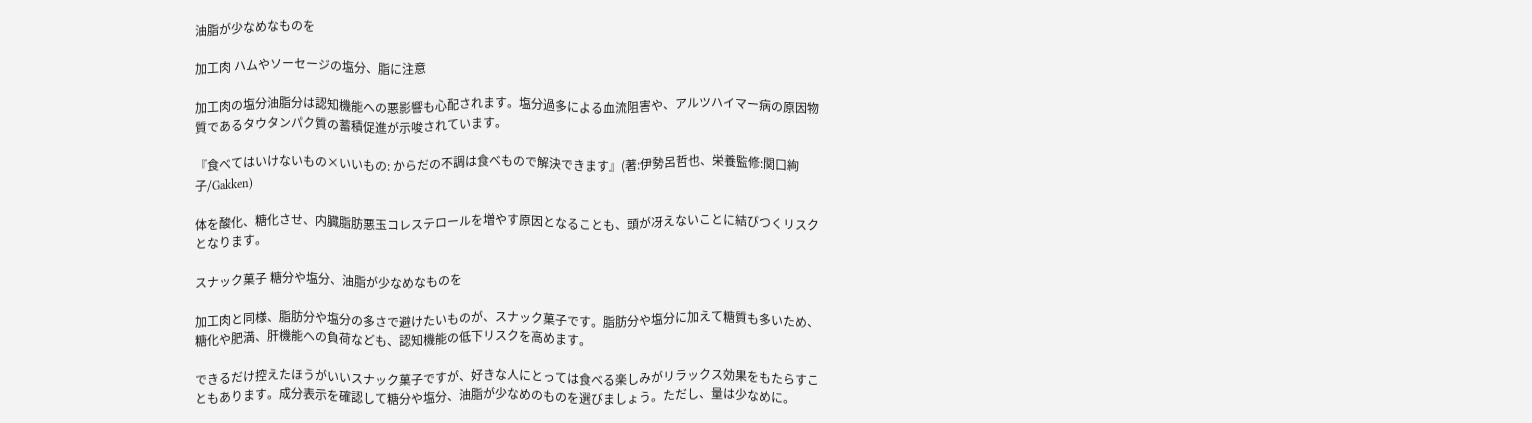油脂が少なめなものを

加工肉 ハムやソーセージの塩分、脂に注意

加工肉の塩分油脂分は認知機能への悪影響も心配されます。塩分過多による血流阻害や、アルツハイマー病の原因物質であるタウタンパク質の蓄積促進が示唆されています。

『食べてはいけないもの×いいもの: からだの不調は食べもので解決できます』(著:伊勢呂哲也、栄養監修:関口絢子/Gakken)

体を酸化、糖化させ、内臓脂肪悪玉コレステロールを増やす原因となることも、頭が冴えないことに結びつくリスクとなります。

スナック菓子 糖分や塩分、油脂が少なめなものを

加工肉と同様、脂肪分や塩分の多さで避けたいものが、スナック菓子です。脂肪分や塩分に加えて糖質も多いため、糖化や肥満、肝機能への負荷なども、認知機能の低下リスクを高めます。

できるだけ控えたほうがいいスナック菓子ですが、好きな人にとっては食べる楽しみがリラックス効果をもたらすこともあります。成分表示を確認して糖分や塩分、油脂が少なめのものを選びましょう。ただし、量は少なめに。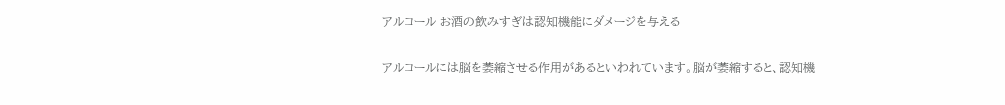アルコール お酒の飲みすぎは認知機能にダメージを与える

アルコールには脳を萎縮させる作用があるといわれています。脳が萎縮すると、認知機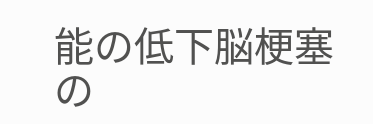能の低下脳梗塞の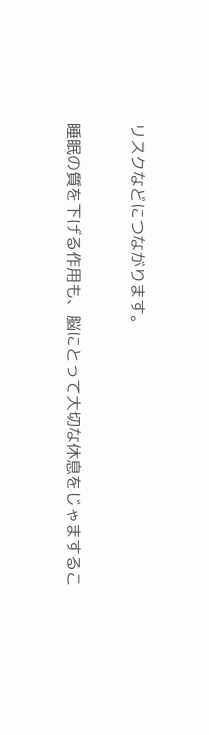リスクなどにつながります。

睡眠の質を下げる作用も、脳にとって大切な休息をじゃまするこ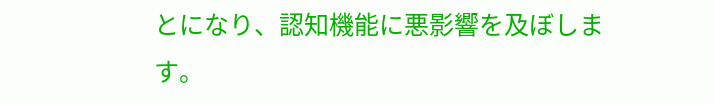とになり、認知機能に悪影響を及ぼします。